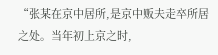“张某在京中居所,是京中贩夫走卒所居之处。当年初上京之时,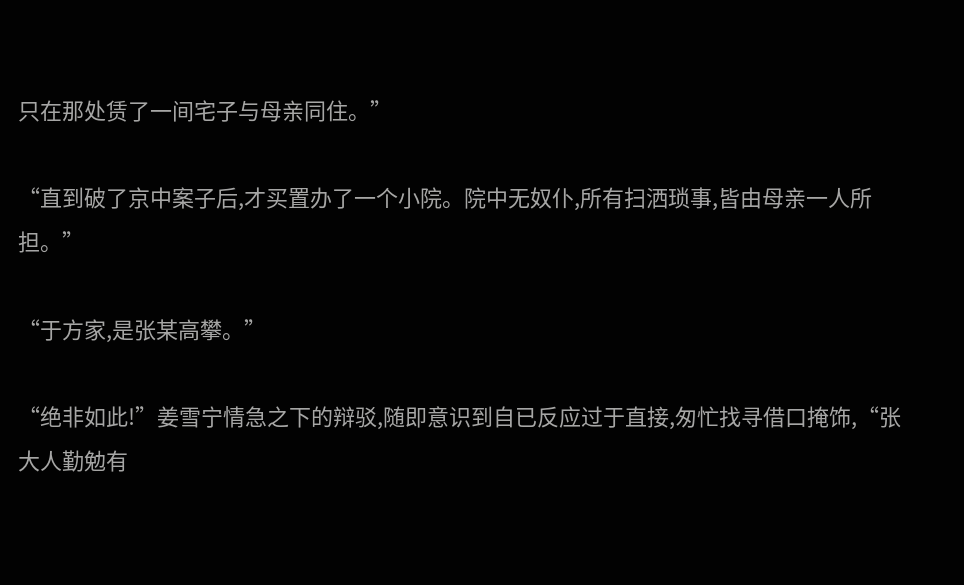只在那处赁了一间宅子与母亲同住。”

“直到破了京中案子后,才买置办了一个小院。院中无奴仆,所有扫洒琐事,皆由母亲一人所担。”

“于方家,是张某高攀。”

“绝非如此!”姜雪宁情急之下的辩驳,随即意识到自已反应过于直接,匆忙找寻借口掩饰,“张大人勤勉有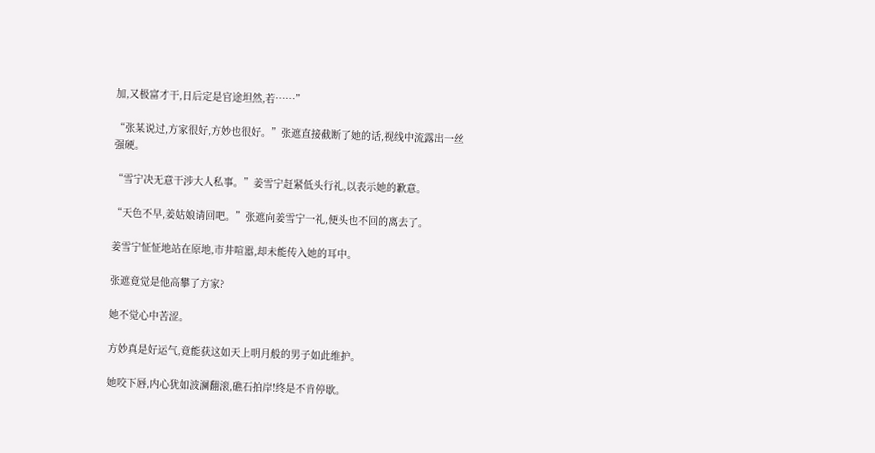加,又极富才干,日后定是官途坦然,若……”

“张某说过,方家很好,方妙也很好。”张遮直接截断了她的话,视线中流露出一丝强硬。

“雪宁决无意干涉大人私事。”姜雪宁赶紧低头行礼,以表示她的歉意。

“天色不早,姜姑娘请回吧。”张遮向姜雪宁一礼,便头也不回的离去了。

姜雪宁怔怔地站在原地,市井喧嚣,却未能传入她的耳中。

张遮竟觉是他高攀了方家?

她不觉心中苦涩。

方妙真是好运气,竟能获这如天上明月般的男子如此维护。

她咬下唇,内心犹如波澜翻滚,礁石拍岸!终是不肯停歇。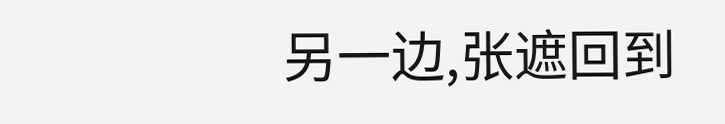另一边,张遮回到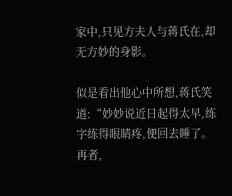家中,只见方夫人与蒋氏在,却无方妙的身影。

似是看出他心中所想,蒋氏笑道:“妙妙说近日起得太早,练字练得眼睛疼,便回去睡了。再者,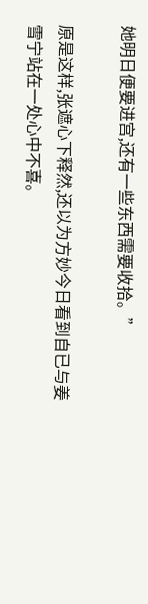她明日便要进宫,还有一些东西需要收拾。”

原是这样,张遮心下释然,还以为方妙今日看到自已与姜雪宁站在一处心中不喜。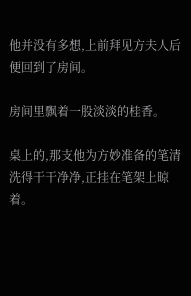他并没有多想,上前拜见方夫人后便回到了房间。

房间里飘着一股淡淡的桂香。

桌上的,那支他为方妙准备的笔清洗得干干净净,正挂在笔架上晾着。